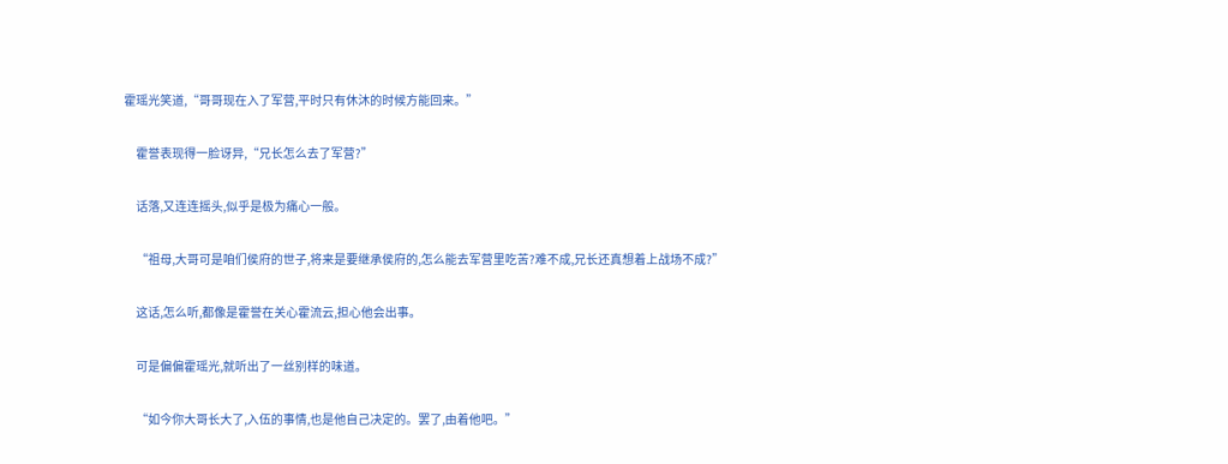霍瑶光笑道,“哥哥现在入了军营,平时只有休沐的时候方能回来。”

    霍誉表现得一脸讶异,“兄长怎么去了军营?”

    话落,又连连摇头,似乎是极为痛心一般。

    “祖母,大哥可是咱们侯府的世子,将来是要继承侯府的,怎么能去军营里吃苦?难不成,兄长还真想着上战场不成?”

    这话,怎么听,都像是霍誉在关心霍流云,担心他会出事。

    可是偏偏霍瑶光,就听出了一丝别样的味道。

    “如今你大哥长大了,入伍的事情,也是他自己决定的。罢了,由着他吧。”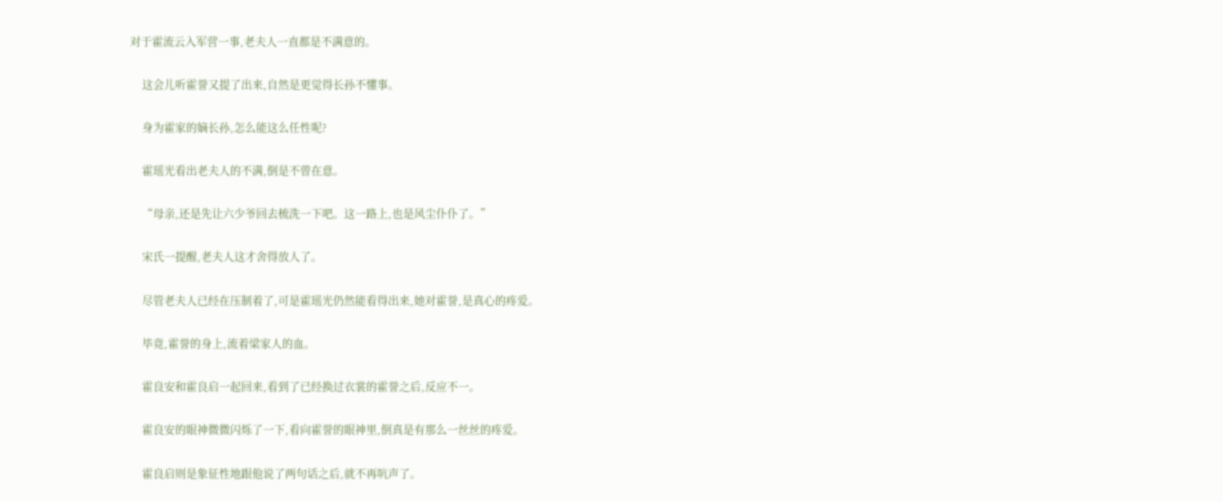对于霍流云入军营一事,老夫人一直都是不满意的。

    这会儿听霍誉又提了出来,自然是更觉得长孙不懂事。

    身为霍家的嫡长孙,怎么能这么任性呢?

    霍瑶光看出老夫人的不满,倒是不曾在意。

    “母亲,还是先让六少爷回去梳洗一下吧。这一路上,也是风尘仆仆了。”

    宋氏一提醒,老夫人这才舍得放人了。

    尽管老夫人已经在压制着了,可是霍瑶光仍然能看得出来,她对霍誉,是真心的疼爱。

    毕竟,霍誉的身上,流着梁家人的血。

    霍良安和霍良启一起回来,看到了已经换过衣裳的霍誉之后,反应不一。

    霍良安的眼神微微闪烁了一下,看向霍誉的眼神里,倒真是有那么一丝丝的疼爱。

    霍良启则是象征性地跟他说了两句话之后,就不再吭声了。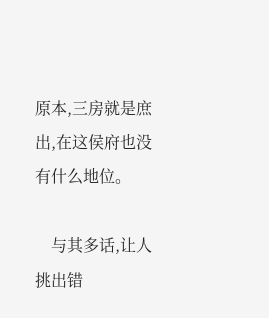原本,三房就是庶出,在这侯府也没有什么地位。

    与其多话,让人挑出错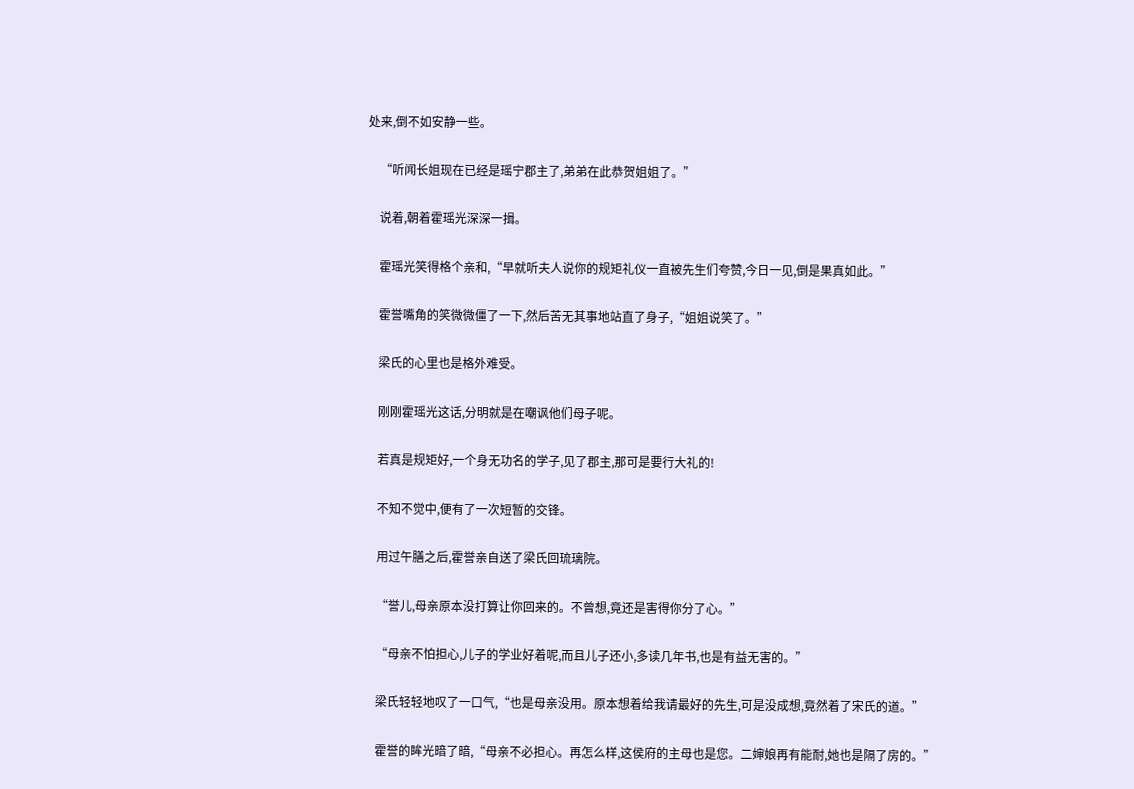处来,倒不如安静一些。

    “听闻长姐现在已经是瑶宁郡主了,弟弟在此恭贺姐姐了。”

    说着,朝着霍瑶光深深一揖。

    霍瑶光笑得格个亲和,“早就听夫人说你的规矩礼仪一直被先生们夸赞,今日一见,倒是果真如此。”

    霍誉嘴角的笑微微僵了一下,然后苦无其事地站直了身子,“姐姐说笑了。”

    梁氏的心里也是格外难受。

    刚刚霍瑶光这话,分明就是在嘲讽他们母子呢。

    若真是规矩好,一个身无功名的学子,见了郡主,那可是要行大礼的!

    不知不觉中,便有了一次短暂的交锋。

    用过午膳之后,霍誉亲自送了梁氏回琉璃院。

    “誉儿,母亲原本没打算让你回来的。不曾想,竟还是害得你分了心。”

    “母亲不怕担心,儿子的学业好着呢,而且儿子还小,多读几年书,也是有益无害的。”

    梁氏轻轻地叹了一口气,“也是母亲没用。原本想着给我请最好的先生,可是没成想,竟然着了宋氏的道。”

    霍誉的眸光暗了暗,“母亲不必担心。再怎么样,这侯府的主母也是您。二婶娘再有能耐,她也是隔了房的。”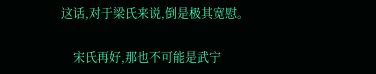这话,对于梁氏来说,倒是极其宽慰。

    宋氏再好,那也不可能是武宁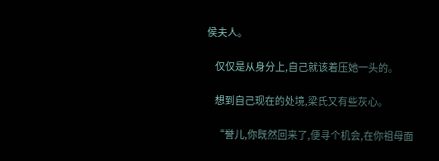侯夫人。

    仅仅是从身分上,自己就该着压她一头的。

    想到自己现在的处境,梁氏又有些灰心。

    “誉儿,你既然回来了,便寻个机会,在你祖母面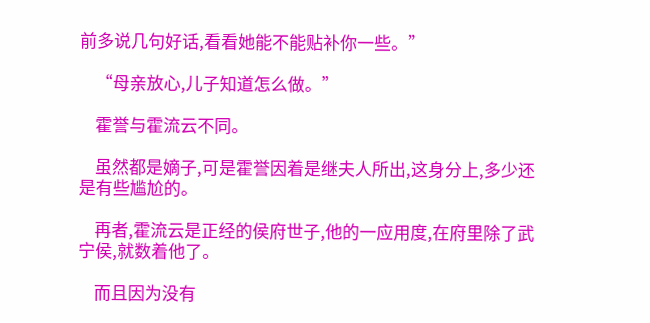前多说几句好话,看看她能不能贴补你一些。”

    “母亲放心,儿子知道怎么做。”

    霍誉与霍流云不同。

    虽然都是嫡子,可是霍誉因着是继夫人所出,这身分上,多少还是有些尴尬的。

    再者,霍流云是正经的侯府世子,他的一应用度,在府里除了武宁侯,就数着他了。

    而且因为没有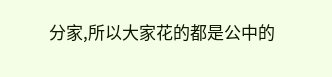分家,所以大家花的都是公中的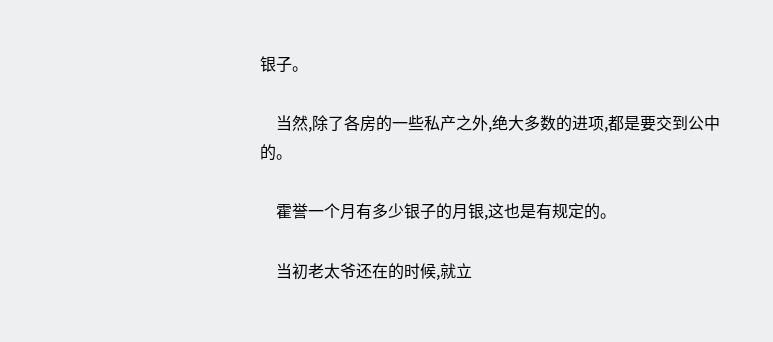银子。

    当然,除了各房的一些私产之外,绝大多数的进项,都是要交到公中的。

    霍誉一个月有多少银子的月银,这也是有规定的。

    当初老太爷还在的时候,就立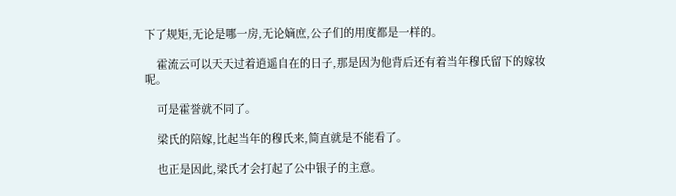下了规矩,无论是哪一房,无论嫡庶,公子们的用度都是一样的。

    霍流云可以天天过着逍遥自在的日子,那是因为他背后还有着当年穆氏留下的嫁妆呢。

    可是霍誉就不同了。

    梁氏的陪嫁,比起当年的穆氏来,简直就是不能看了。

    也正是因此,梁氏才会打起了公中银子的主意。